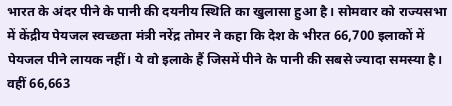भारत के अंदर पीने के पानी की दयनीय स्थिति का खुलासा हुआ है। सोमवार को राज्यसभा में केंद्रीय पेयजल स्वच्छता मंत्री नरेंद्र तोमर ने कहा कि देश के भीरत 66,700 इलाकों में पेयजल पीने लायक नहीं। ये वो इलाके हैं जिसमें पीने के पानी की सबसे ज्यादा समस्या है। वहीं 66,663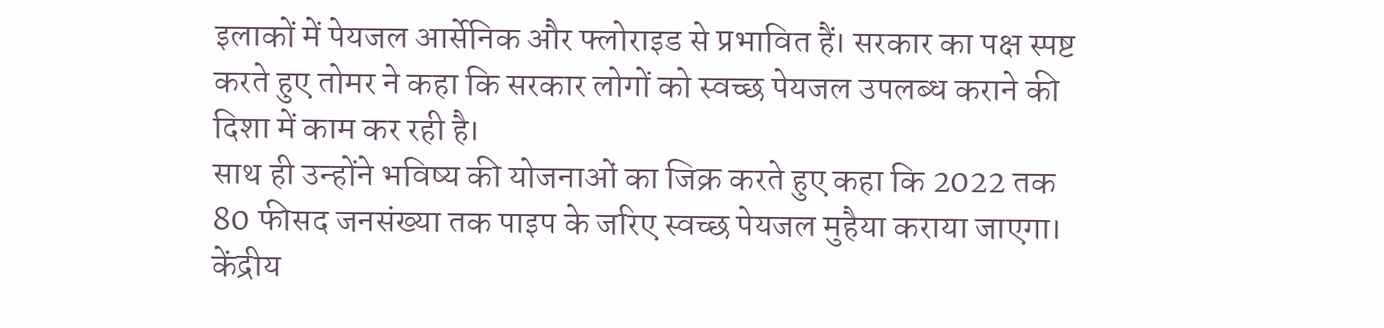इलाकों में पेयजल आर्सेनिक और फ्लोराइड से प्रभावित हैं। सरकार का पक्ष स्पष्ट करते हुए तोमर ने कहा कि सरकार लोगों को स्वच्छ पेयजल उपलब्ध कराने की दिशा में काम कर रही है।
साथ ही उन्होंने भविष्य की योजनाओं का जिक्र करते हुए कहा कि 2022 तक 80 फीसद जनसंख्या तक पाइप के जरिए स्वच्छ पेयजल मुहैया कराया जाएगा। केंद्रीय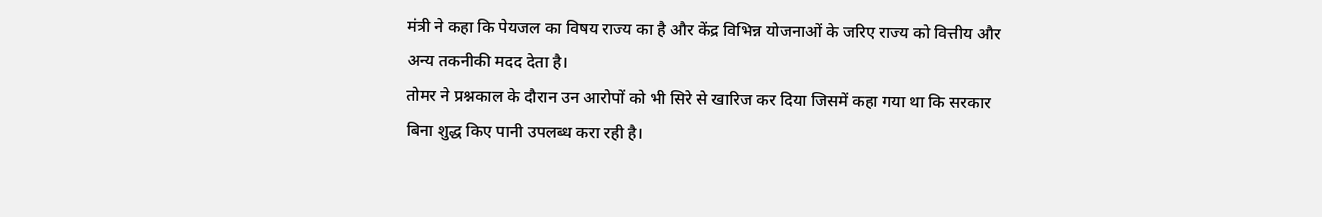मंत्री ने कहा कि पेयजल का विषय राज्य का है और केंद्र विभिन्न योजनाओं के जरिए राज्य को वित्तीय और अन्य तकनीकी मदद देता है।
तोमर ने प्रश्नकाल के दौरान उन आरोपों को भी सिरे से खारिज कर दिया जिसमें कहा गया था कि सरकार बिना शुद्ध किए पानी उपलब्ध करा रही है।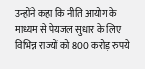उन्होंने कहा कि नीति आयोग के माध्यम से पेयजल सुधार के लिए विभिन्न राज्यों को 800 करोड़ रुपये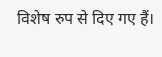विशेष रुप से दिए गए हैं।